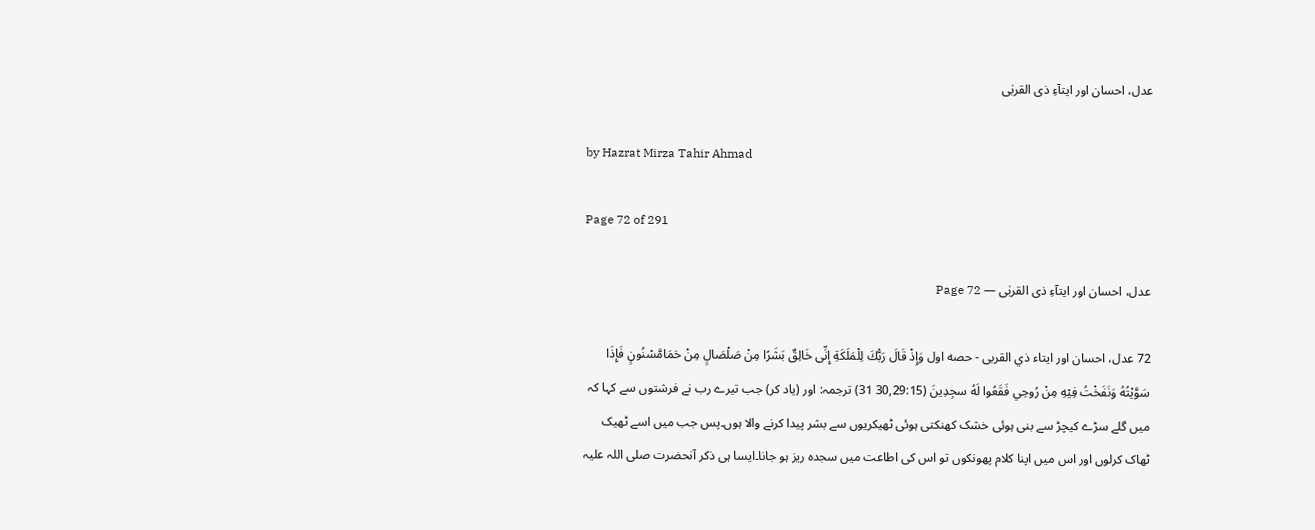عدل، احسان اور ایتآءِ ذی القربٰی

by Hazrat Mirza Tahir Ahmad

Page 72 of 291

عدل، احسان اور ایتآءِ ذی القربٰی — Page 72

72 عدل، احسان اور ایتاء ذي القربى - حصه اول وَإِذْ قَالَ رَبُّكَ لِلْمَلَكَةِ إِنِّى خَالِقٌ بَشَرًا مِنْ صَلْصَالٍ مِنْ حَمَامَّسْنُونٍ فَإِذَا سَوَّيْتُهُ وَنَفَخْتُ فِيْهِ مِنْ رُوحِي فَقَعُوا لَهُ سجِدِينَ (30,29:15 31) ترجمہ: اور (یاد کر) جب تیرے رب نے فرشتوں سے کہا کہ میں گلے سڑے کیچڑ سے بنی ہوئی خشک کھنکتی ہوئی ٹھیکریوں سے بشر پیدا کرنے والا ہوں۔پس جب میں اسے ٹھیک ٹھاک کرلوں اور اس میں اپنا کلام پھونکوں تو اس کی اطاعت میں سجدہ ریز ہو جانا۔ایسا ہی ذکر آنحضرت صلی اللہ علیہ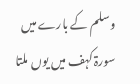وسلم کے بارے میں سورۃ کہف میں یوں ملتا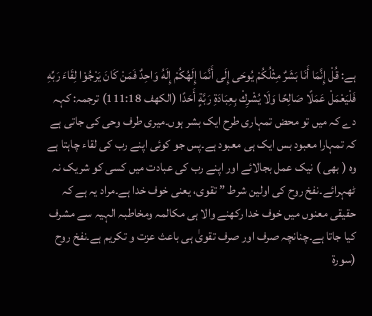ہے: قُلْ إِنَّمَا أَنَا بَشَرٌ مِثْلُكُمْ يُوحَى إِلَى أَنَّمَا إِلَهُكُمْ إِلَهُ وَاحِدٌ فَمَنْ كَانَ يَرْجُوْا لِقَاءَ رَبِّهِ فَلْيَعْمَلْ عَمَلًا صَالِحًا وَلَا يُشْرِكْ بِعِبَادَةِ رَبَّةٍ أَحَدًا (الكهف 111:18) ترجمہ: کہہ دے کہ میں تو محض تمہاری طرح ایک بشر ہوں۔میری طرف وحی کی جاتی ہے کہ تمہارا معبود بس ایک ہی معبود ہے۔پس جو کوئی اپنے رب کی لقاء چاہتا ہے وہ ( بھی ) نیک عمل بجالائے اور اپنے رب کی عبادت میں کسی کو شریک نہ ٹھہرائے۔نفخ روح کی اولین شرط ” تقوی، یعنی خوف خدا ہے۔مراد یہ ہے کہ حقیقی معنوں میں خوف خدا رکھنے والا ہی مکالمہ ومخاطبہ الہیہ سے مشرف کیا جاتا ہے۔چنانچہ صرف اور صرف تقویٰ ہی باعث عزت و تکریم ہے۔نفخ روح (سورۃ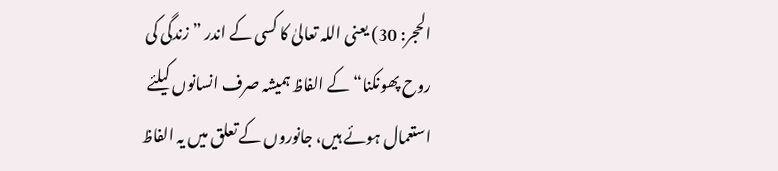الحجر: 30) یعنی اللہ تعالیٰ کا کسی کے اندر ” زندگی کی روح پھونکنا“ کے الفاظ ہمیشہ صرف انسانوں کیلئے استعمال ہوئے ہیں، جانوروں کے تعلق میں یہ الفاظ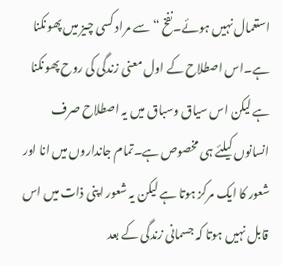استعمال نہیں ہوئے۔نفخ “ سے مراد کسی چیز میں پھونکنا ہے۔اس اصطلاح کے اول معنی زندگی کی روح پھونکنا ہے لیکن اس سیاق وسباق میں یہ اصطلاح صرف انسانوں کیلئے ہی مخصوص ہے۔تمام جانداروں میں انا اور شعور کا ایک مرکز ہوتا ہے لیکن یہ شعور اپنی ذات میں اس قابل نہیں ہوتا کہ جسمانی زندگی کے بعد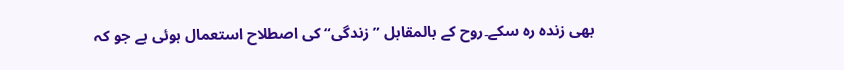بھی زندہ رہ سکے۔روح کے بالمقابل ”زندگی“ کی اصطلاح استعمال ہوئی ہے جو کہ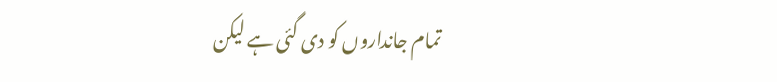تمام جانداروں کو دی گئی ہے لیکن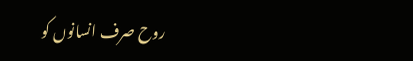روح صرف انسانوں کو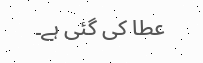عطا کی گئی ہے۔